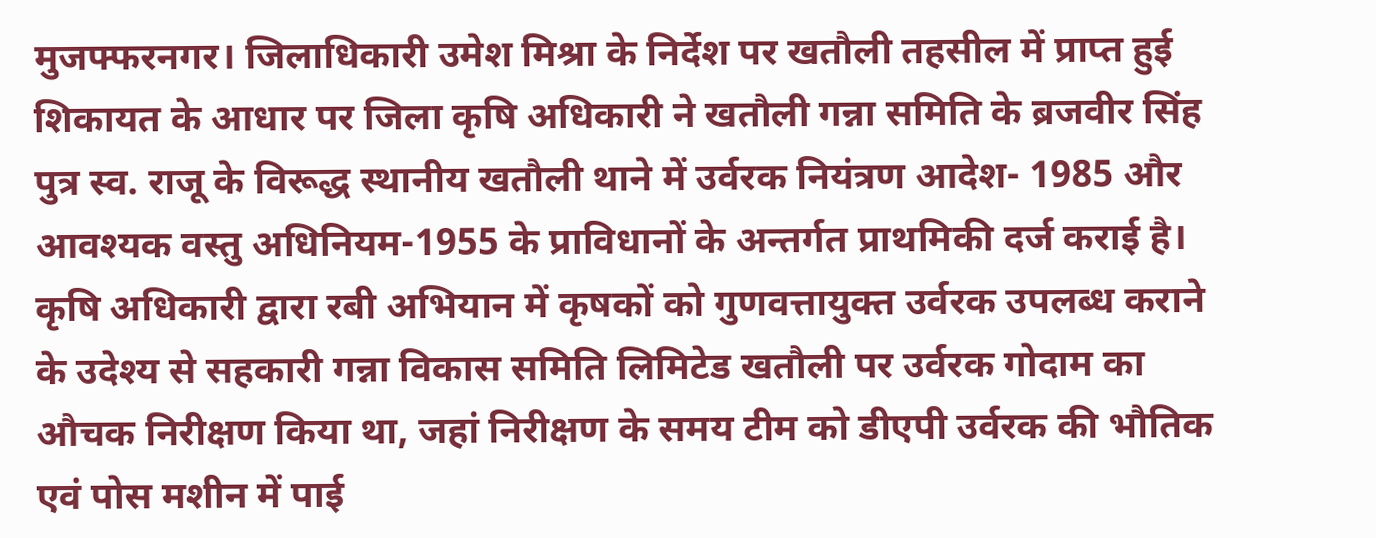मुजफ्फरनगर। जिलाधिकारी उमेश मिश्रा के निर्देश पर खतौली तहसील में प्राप्त हुई शिकायत के आधार पर जिला कृषि अधिकारी ने खतौली गन्ना समिति के ब्रजवीर सिंह पुत्र स्व. राजू के विरूद्ध स्थानीय खतौली थाने में उर्वरक नियंत्रण आदेश- 1985 और आवश्यक वस्तु अधिनियम-1955 के प्राविधानों के अन्तर्गत प्राथमिकी दर्ज कराई है। कृषि अधिकारी द्वारा रबी अभियान में कृषकों को गुणवत्तायुक्त उर्वरक उपलब्ध कराने के उदेश्य से सहकारी गन्ना विकास समिति लिमिटेड खतौली पर उर्वरक गोदाम का औचक निरीक्षण किया था, जहां निरीक्षण के समय टीम को डीएपी उर्वरक की भौतिक एवं पोस मशीन में पाई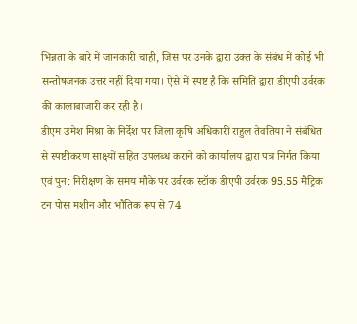भिन्नता के बारे में जानकारी चाही, जिस पर उनके द्वारा उक्त के संबंध में कोई भी सन्तोषजनक उत्तर नहीं दिया गया। ऐसे में स्पष्ट है कि समिति द्वारा डीएपी उर्वरक की कालाबाजारी कर रही है।
डीएम उमेश मिश्रा के निर्देश पर जिला कृषि अधिकारी राहुल तेवतिया ने संबंधित से स्पष्टीकरण साक्ष्यों सहित उपलब्ध कराने को कार्यालय द्वारा पत्र निर्गत किया एवं पुन: निरीक्षण के समय मौके पर उर्वरक स्टॉक डीएपी उर्वरक 95.55 मैट्रिक टन पोस मशीन और भौतिक रूप से 74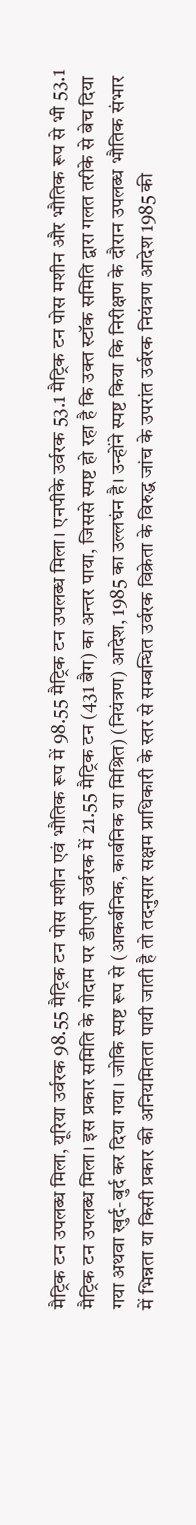मैट्रिक टन उपलब्ध मिला, यूरिया उर्वरक 98.55 मैट्रिक टन पोस मशीन एवं भौतिक रूप में 98.55 मैट्रिक टन उपलब्ध मिला। एनपीके उर्वरक 53.1 मैट्रिक टन पोस मशीन और भौतिक रूप से भी 53.1 मैट्रिक टन उपलब्ध मिला। इस प्रकार समिति के गोदाम पर डीएपी उर्वरक में 21.55 मैट्रिक टन (431 बैग) का अन्तर पाया, जिससे स्पष्ट हो रहा है कि उक्त स्टॉक समिति द्वारा गलत तरीके से बेच दिया गया अथवा खुर्द-बुर्द कर दिया गया। जोकि स्पष्ट रूप से (आकर्बनिक, कार्बनिक या मिश्रित) (नियंत्रण) आदेश, 1985 का उल्लघंन है। उन्होंने स्पष्ट किया कि निरीक्षण के दौरान उपलब्ध भौतिक संभार में भिन्नता या किसी प्रकार की अनियमितता पायी जाती है तो तदनुसार सक्षम प्राधिकारी के स्तर से सम्बन्धित उर्वरक विक्रेता के विरुद्ध जांच के उपरांत उर्वरक नियंत्रण आदेश 1985 की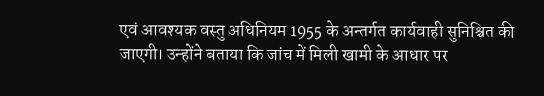एवं आवश्यक वस्तु अधिनियम 1955 के अन्तर्गत कार्यवाही सुनिश्चित की जाएगी। उन्होंने बताया कि जांच में मिली खामी के आधार पर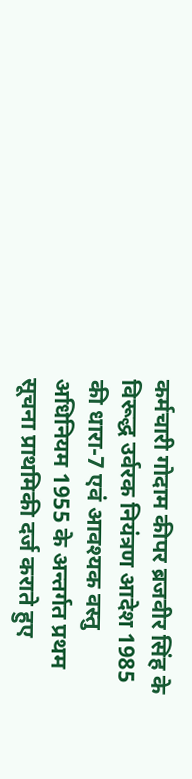कर्मचारी गोदाम कीपर ब्रजवीर सिंह के विरूद्ध उर्वरक नियंत्रण आदेश 1985 की धारा-7 एवं आवश्यक वस्तु अधिनियम 1955 के अन्तर्गत प्रथम सूचना प्राथमिकी दर्ज कराते हुए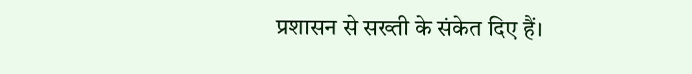प्रशासन से सख्ती के संकेत दिए हैं।